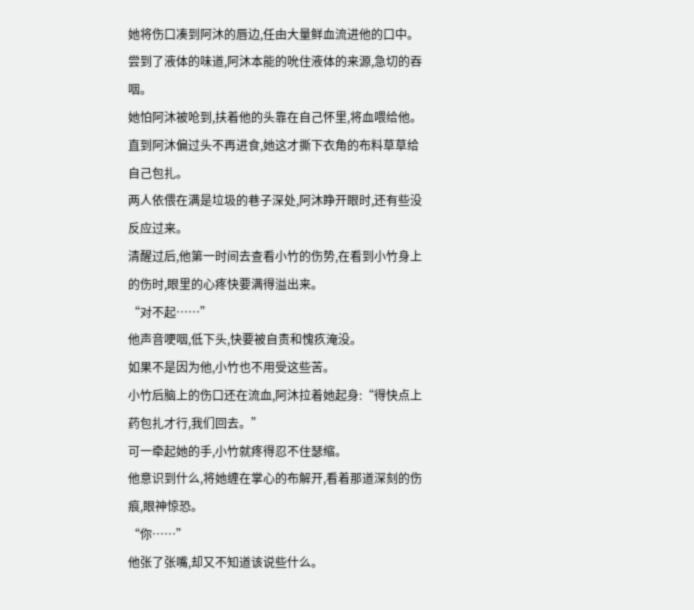她将伤口凑到阿沐的唇边,任由大量鲜血流进他的口中。
尝到了液体的味道,阿沐本能的吮住液体的来源,急切的吞咽。
她怕阿沐被呛到,扶着他的头靠在自己怀里,将血喂给他。
直到阿沐偏过头不再进食,她这才撕下衣角的布料草草给自己包扎。
两人依偎在满是垃圾的巷子深处,阿沐睁开眼时,还有些没反应过来。
清醒过后,他第一时间去查看小竹的伤势,在看到小竹身上的伤时,眼里的心疼快要满得溢出来。
“对不起……”
他声音哽咽,低下头,快要被自责和愧疚淹没。
如果不是因为他,小竹也不用受这些苦。
小竹后脑上的伤口还在流血,阿沐拉着她起身:“得快点上药包扎才行,我们回去。”
可一牵起她的手,小竹就疼得忍不住瑟缩。
他意识到什么,将她缠在掌心的布解开,看着那道深刻的伤痕,眼神惊恐。
“你……”
他张了张嘴,却又不知道该说些什么。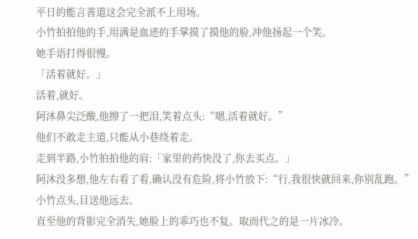平日的能言善道这会完全派不上用场。
小竹拍拍他的手,用满是血迹的手掌摸了摸他的脸,冲他扬起一个笑。
她手语打得很慢。
「活着就好。」
活着,就好。
阿沐鼻尖泛酸,他擦了一把泪,笑着点头:“嗯,活着就好。”
他们不敢走主道,只能从小巷绕着走。
走到半路,小竹拍拍他的肩:「家里的药快没了,你去买点。」
阿沐没多想,他左右看了看,确认没有危险,将小竹放下:“行,我很快就回来,你别乱跑。”
小竹点头,目送他远去。
直至他的背影完全消失,她脸上的乖巧也不复。取而代之的是一片冰冷。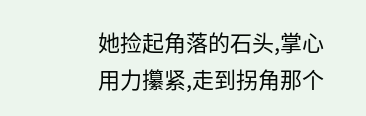她捡起角落的石头,掌心用力攥紧,走到拐角那个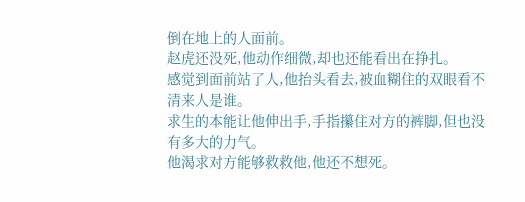倒在地上的人面前。
赵虎还没死,他动作细微,却也还能看出在挣扎。
感觉到面前站了人,他抬头看去,被血糊住的双眼看不清来人是谁。
求生的本能让他伸出手,手指攥住对方的裤脚,但也没有多大的力气。
他渴求对方能够救救他,他还不想死。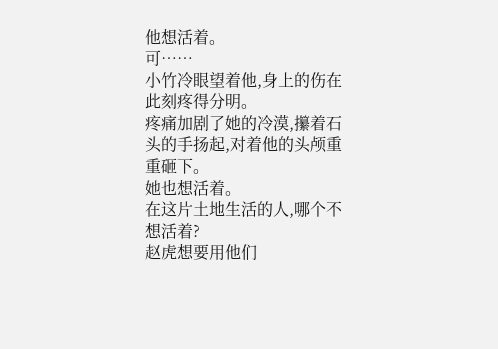他想活着。
可……
小竹冷眼望着他,身上的伤在此刻疼得分明。
疼痛加剧了她的冷漠,攥着石头的手扬起,对着他的头颅重重砸下。
她也想活着。
在这片土地生活的人,哪个不想活着?
赵虎想要用他们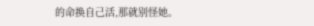的命换自己活,那就别怪她。